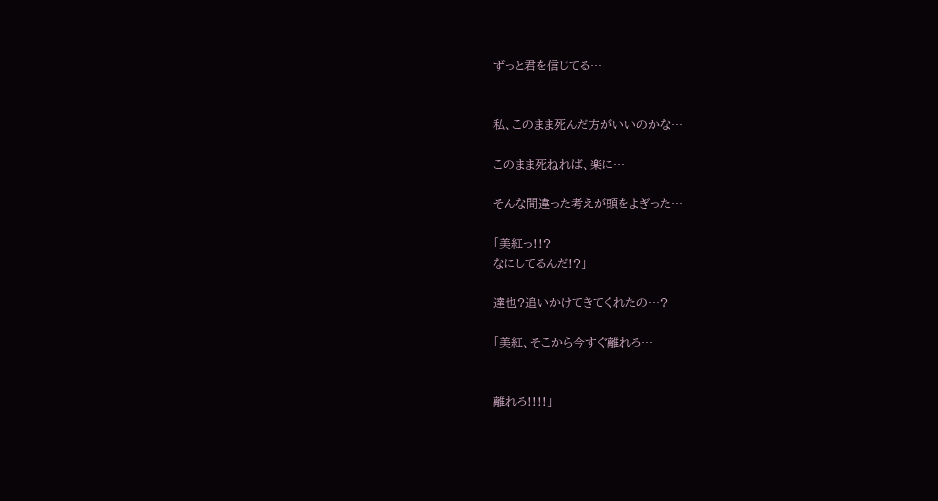ずっと君を信じてる…


私、このまま死んだ方がいいのかな…

このまま死ねれば、楽に…

そんな間違った考えが頭をよぎった…

「美紅っ!!?
なにしてるんだ!?」

達也?追いかけてきてくれたの…?

「美紅、そこから今すぐ離れろ…


離れろ!!!!」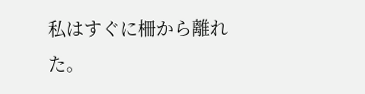私はすぐに柵から離れた。